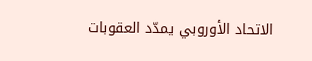الاتحاد الأوروبي يمدّد العقوبات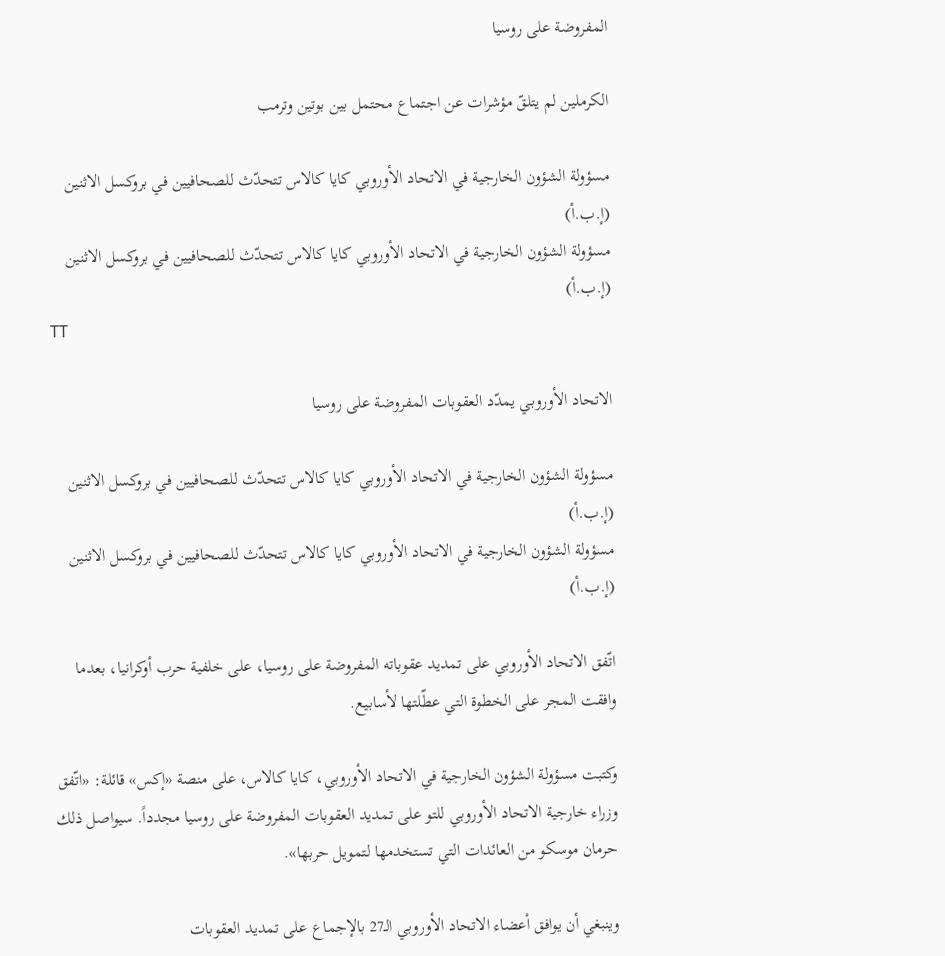المفروضة على روسيا

الكرملين لم يتلقّ مؤشرات عن اجتماع محتمل بين بوتين وترمب

مسؤولة الشؤون الخارجية في الاتحاد الأوروبي كايا كالاس تتحدّث للصحافيين في بروكسل الاثنين (إ.ب.أ)
مسؤولة الشؤون الخارجية في الاتحاد الأوروبي كايا كالاس تتحدّث للصحافيين في بروكسل الاثنين (إ.ب.أ)
TT

الاتحاد الأوروبي يمدّد العقوبات المفروضة على روسيا

مسؤولة الشؤون الخارجية في الاتحاد الأوروبي كايا كالاس تتحدّث للصحافيين في بروكسل الاثنين (إ.ب.أ)
مسؤولة الشؤون الخارجية في الاتحاد الأوروبي كايا كالاس تتحدّث للصحافيين في بروكسل الاثنين (إ.ب.أ)

اتّفق الاتحاد الأوروبي على تمديد عقوباته المفروضة على روسيا، على خلفية حرب أوكرانيا، بعدما وافقت المجر على الخطوة التي عطّلتها لأسابيع.

وكتبت مسؤولة الشؤون الخارجية في الاتحاد الأوروبي، كايا كالاس، على منصة «إكس» قائلة: «اتّفق وزراء خارجية الاتحاد الأوروبي للتو على تمديد العقوبات المفروضة على روسيا مجدداً. سيواصل ذلك حرمان موسكو من العائدات التي تستخدمها لتمويل حربها».

وينبغي أن يوافق أعضاء الاتحاد الأوروبي الـ27 بالإجماع على تمديد العقوبات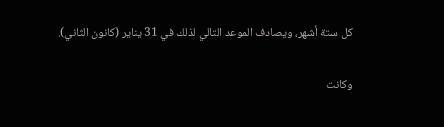كل ستة أشهر، ويصادف الموعد التالي لذلك في 31 يناير (كانون الثاني).

وكانت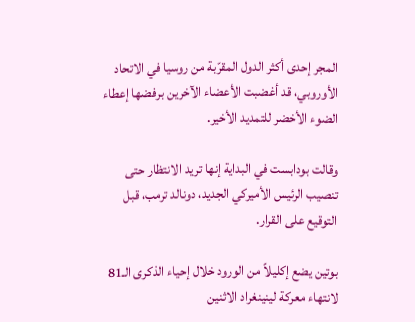المجر إحدى أكثر الدول المقرّبة من روسيا في الاتحاد الأوروبي، قد أغضبت الأعضاء الآخرين برفضها إعطاء الضوء الأخضر للتمديد الأخير.

وقالت بودابست في البداية إنها تريد الانتظار حتى تنصيب الرئيس الأميركي الجديد، دونالد ترمب، قبل التوقيع على القرار.

بوتين يضع إكليلاً من الورود خلال إحياء الذكرى الـ81 لانتهاء معركة لينينغراد الاثنين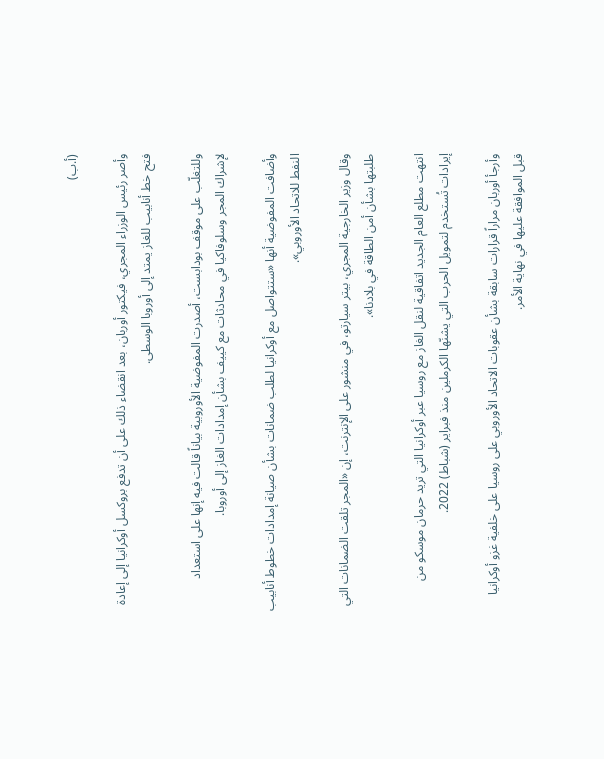(أ.ب)

وأصر رئيس الوزراء المجري، فيكتور أوربان، بعد انقضاء ذلك على أن تدفع بروكسل أوكرانيا إلى إعادة فتح خط أنابيب للغاز يمتد إلى أوروبا الوسطى.

وللتغلّب على موقف بودابست، أصدرت المفوضية الأوروبية بياناً قالت فيه إنها على استعداد لإشراك المجر وسلوفاكيا في محادثات مع كييف بشأن إمدادات الغاز إلى أوروبا.

وأضافت المفوضية أنها «ستتواصل مع أوكرانيا لطلب ضمانات بشأن صيانة إمدادات خطوط أنابيب النفط للاتحاد الأوروبي».

وقال وزير الخارجية المجري، بيتر سيارتو، في منشور على الإنترنت، إن «المجر تلقت الضمانات التي طلبتها بشأن أمن الطاقة في بلادنا».

انتهت مطلع العام الجديد اتفاقية لنقل الغاز مع روسيا عبر أوكرانيا التي تريد حرمان موسكو من إيرادات تُستخدم لتمويل الحرب التي يشنّها الكرملين منذ فبراير (شباط) 2022.

وأرجأ أوربان مراراً قرارات سابقة بشأن عقوبات الاتحاد الأوروبي على روسيا على خلفية غزو أوكرانيا قبل الموافقة عليها في نهاية الأمر.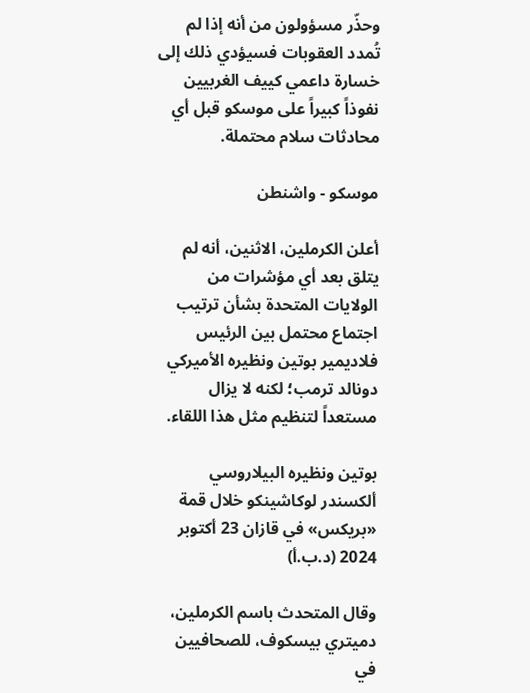وحذّر مسؤولون من أنه إذا لم تُمدد العقوبات فسيؤدي ذلك إلى خسارة داعمي كييف الغربيين نفوذاً كبيراً على موسكو قبل أي محادثات سلام محتملة.

موسكو - واشنطن

أعلن الكرملين، الاثنين، أنه لم يتلق بعد أي مؤشرات من الولايات المتحدة بشأن ترتيب اجتماع محتمل بين الرئيس فلاديمير بوتين ونظيره الأميركي دونالد ترمب؛ لكنه لا يزال مستعداً لتنظيم مثل هذا اللقاء.

بوتين ونظيره البيلاروسي ألكسندر لوكاشينكو خلال قمة «بريكس» في قازان 23 أكتوبر 2024 (د.ب.أ)

وقال المتحدث باسم الكرملين، دميتري بيسكوف، للصحافيين في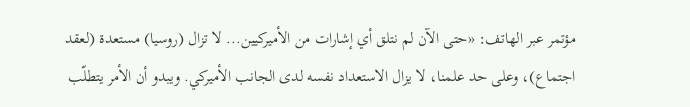مؤتمر عبر الهاتف: «حتى الآن لم نتلق أي إشارات من الأميركيين... لا تزال (روسيا) مستعدة (لعقد اجتماع)، وعلى حد علمنا، لا يزال الاستعداد نفسه لدى الجانب الأميركي. ويبدو أن الأمر يتطلّب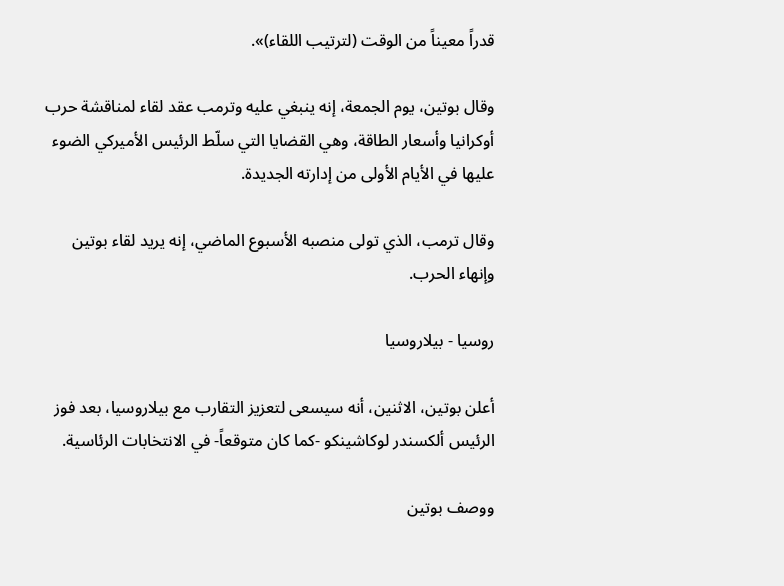قدراً معيناً من الوقت (لترتيب اللقاء)».

وقال بوتين، يوم الجمعة، إنه ينبغي عليه وترمب عقد لقاء لمناقشة حرب أوكرانيا وأسعار الطاقة، وهي القضايا التي سلّط الرئيس الأميركي الضوء عليها في الأيام الأولى من إدارته الجديدة.

وقال ترمب، الذي تولى منصبه الأسبوع الماضي، إنه يريد لقاء بوتين وإنهاء الحرب.

روسيا - بيلاروسيا

أعلن بوتين، الاثنين، أنه سيسعى لتعزيز التقارب مع بيلاروسيا، بعد فوز الرئيس ألكسندر لوكاشينكو -كما كان متوقعاً- في الانتخابات الرئاسية.

ووصف بوتين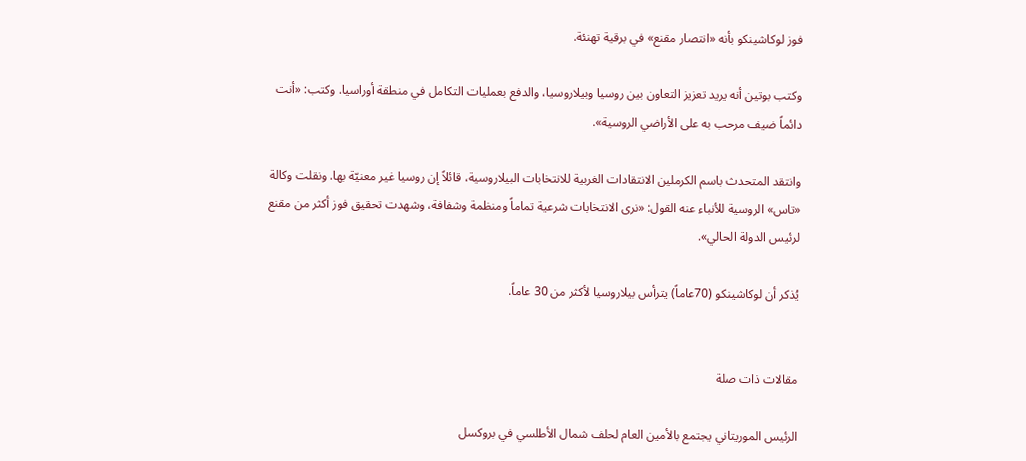فوز لوكاشينكو بأنه «انتصار مقنع» في برقية تهنئة.

وكتب بوتين أنه يريد تعزيز التعاون بين روسيا وبيلاروسيا، والدفع بعمليات التكامل في منطقة أوراسيا. وكتب: «أنت دائماً ضيف مرحب به على الأراضي الروسية».

وانتقد المتحدث باسم الكرملين الانتقادات الغربية للانتخابات البيلاروسية، قائلاً إن روسيا غير معنيّة بها. ونقلت وكالة «تاس» الروسية للأنباء عنه القول: «نرى الانتخابات شرعية تماماً ومنظمة وشفافة، وشهدت تحقيق فوز أكثر من مقنع لرئيس الدولة الحالي».

يُذكر أن لوكاشينكو (70عاماً) يترأس بيلاروسيا لأكثر من 30 عاماً.


مقالات ذات صلة

الرئيس الموريتاني يجتمع بالأمين العام لحلف شمال الأطلسي في بروكسل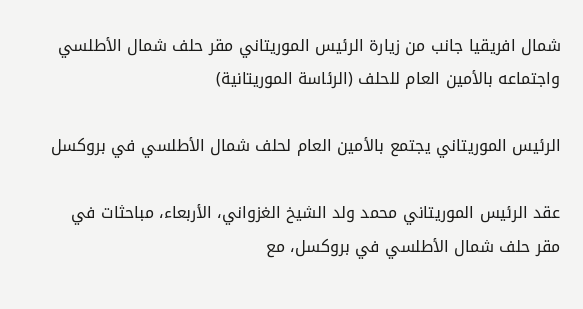شمال افريقيا جانب من زيارة الرئيس الموريتاني مقر حلف شمال الأطلسي واجتماعه بالأمين العام للحلف (الرئاسة الموريتانية)

الرئيس الموريتاني يجتمع بالأمين العام لحلف شمال الأطلسي في بروكسل

عقد الرئيس الموريتاني محمد ولد الشيخ الغزواني، الأربعاء، مباحثات في مقر حلف شمال الأطلسي في بروكسل، مع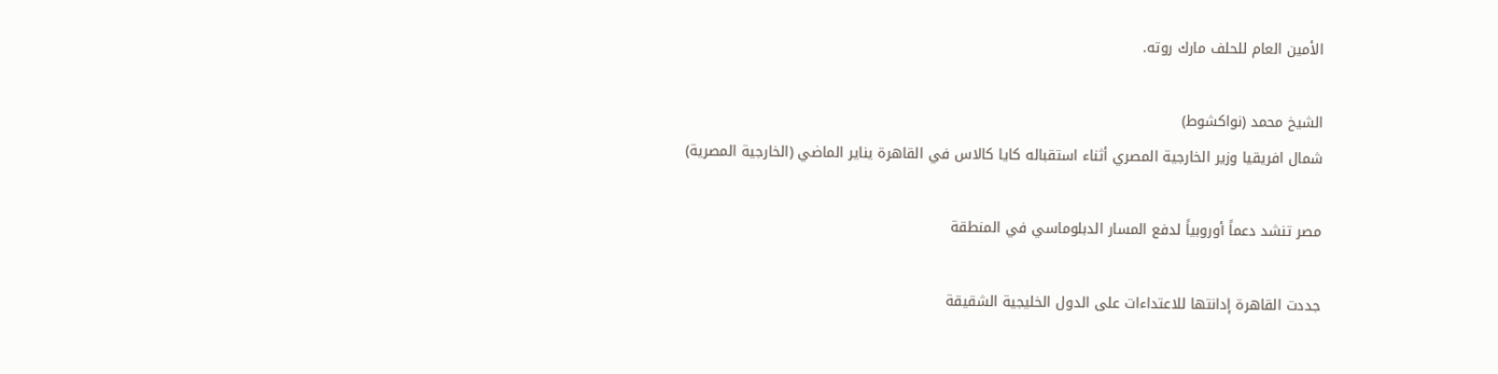الأمين العام للحلف مارك روته.

الشيخ محمد (نواكشوط)
شمال افريقيا وزير الخارجية المصري أثناء استقباله كايا كالاس في القاهرة يناير الماضي (الخارجية المصرية)

مصر تنشد دعماً أوروبياً لدفع المسار الدبلوماسي في المنطقة

جددت القاهرة إدانتها للاعتداءات على الدول الخليجية الشقيقة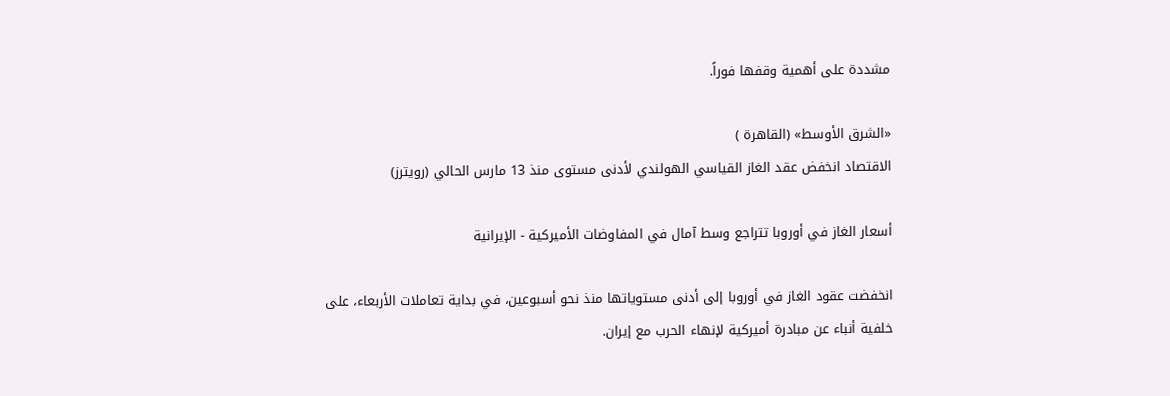مشددة على أهمية وقفها فوراً.

«الشرق الأوسط» (القاهرة )
الاقتصاد انخفض عقد الغاز القياسي الهولندي لأدنى مستوى منذ 13 مارس الحالي (رويترز)

أسعار الغاز في أوروبا تتراجع وسط آمال في المفاوضات الأميركية - الإيرانية

انخفضت عقود الغاز في أوروبا إلى أدنى مستوياتها منذ نحو أسبوعين، في بداية تعاملات الأربعاء، على خلفية أنباء عن مبادرة أميركية لإنهاء الحرب مع إيران.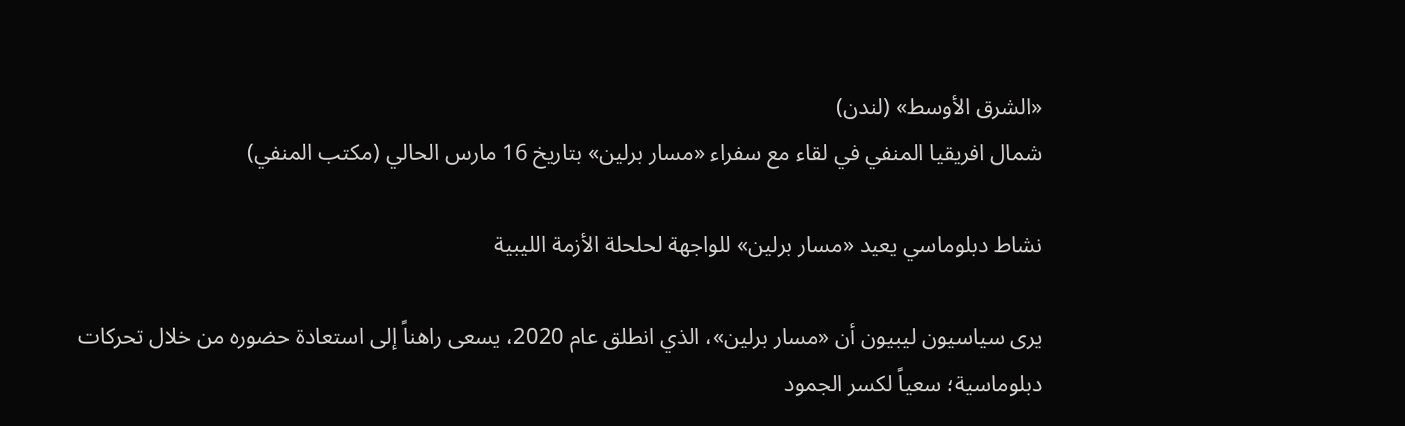«الشرق الأوسط» (لندن)
شمال افريقيا المنفي في لقاء مع سفراء «مسار برلين» بتاريخ 16 مارس الحالي (مكتب المنفي)

نشاط دبلوماسي يعيد «مسار برلين» للواجهة لحلحلة الأزمة الليبية

يرى سياسيون ليبيون أن «مسار برلين»، الذي انطلق عام 2020، يسعى راهناً إلى استعادة حضوره من خلال تحركات دبلوماسية؛ سعياً لكسر الجمود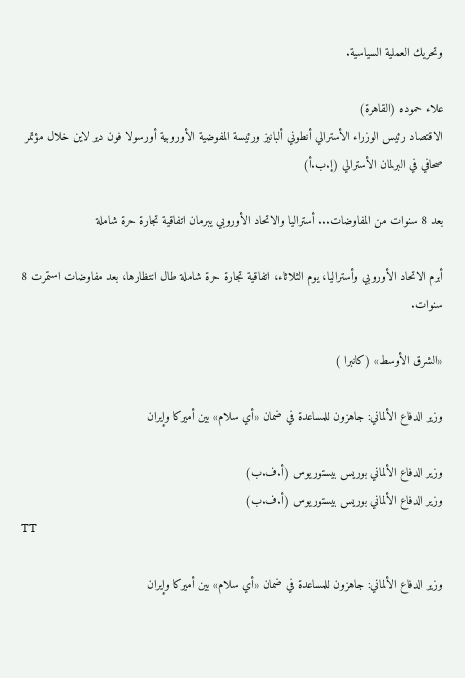وتحريك العملية السياسية.

علاء حموده (القاهرة)
الاقتصاد رئيس الوزراء الأسترالي أنطوني ألبانيز ورئيسة المفوضية الأوروبية أورسولا فون دير لاين خلال مؤتمر صحافي في البرلمان الأسترالي (إ.ب.أ)

بعد 8 سنوات من المفاوضات... أستراليا والاتحاد الأوروبي يبرمان اتفاقية تجارة حرة شاملة

أبرم الاتحاد الأوروبي وأستراليا، يوم الثلاثاء، اتفاقية تجارة حرة شاملة طال انتظارها، بعد مفاوضات استمرت 8 سنوات.

«الشرق الأوسط» (كانبرا )

وزير الدفاع الألماني: جاهزون للمساعدة في ضمان «أي سلام» بين أميركا وإيران

وزير الدفاع الألماني بوريس بيستوريوس (أ.ف.ب)
وزير الدفاع الألماني بوريس بيستوريوس (أ.ف.ب)
TT

وزير الدفاع الألماني: جاهزون للمساعدة في ضمان «أي سلام» بين أميركا وإيران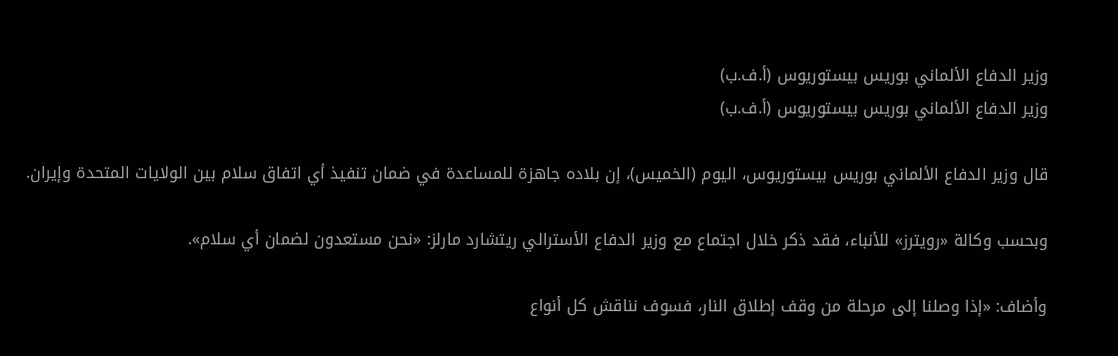وزير الدفاع الألماني بوريس بيستوريوس (أ.ف.ب)
وزير الدفاع الألماني بوريس بيستوريوس (أ.ف.ب)

قال وزير الدفاع الألماني بوريس بيستوريوس، اليوم (الخميس)، إن بلاده جاهزة للمساعدة في ضمان تنفيذ أي اتفاق سلام بين الولايات المتحدة وإيران.

وبحسب وكالة «رويترز» للأنباء، فقد ذكر خلال اجتماع مع وزير الدفاع الأسترالي ريتشارد مارلز: «نحن مستعدون لضمان أي سلام».

وأضاف: «إذا وصلنا إلى مرحلة من وقف إطلاق النار، فسوف نناقش كل أنواع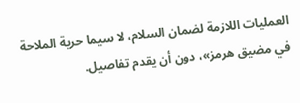العمليات اللازمة لضمان السلام، لا سيما حرية الملاحة في مضيق هرمز»، دون أن يقدم تفاصيل.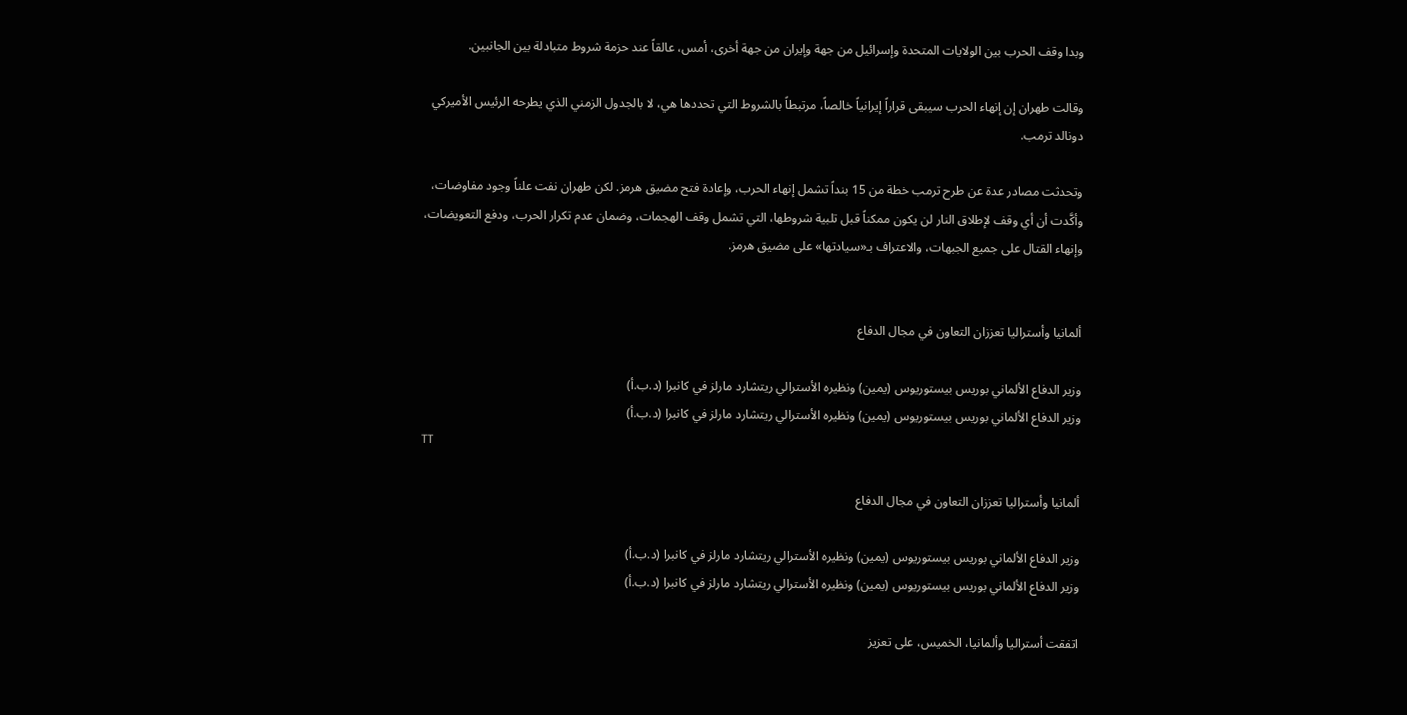وبدا وقف الحرب بين الولايات المتحدة وإسرائيل من جهة وإيران من جهة أخرى، أمس، عالقاً عند حزمة شروط متبادلة بين الجانبين.

وقالت طهران إن إنهاء الحرب سيبقى قراراً إيرانياً خالصاً، مرتبطاً بالشروط التي تحددها هي، لا بالجدول الزمني الذي يطرحه الرئيس الأميركي دونالد ترمب.

وتحدثت مصادر عدة عن طرح ترمب خطة من 15 بنداً تشمل إنهاء الحرب، وإعادة فتح مضيق هرمز. لكن طهران نفت علناً وجود مفاوضات، وأكَّدت أن أي وقف لإطلاق النار لن يكون ممكناً قبل تلبية شروطها، التي تشمل وقف الهجمات، وضمان عدم تكرار الحرب، ودفع التعويضات، وإنهاء القتال على جميع الجبهات، والاعتراف بـ«سيادتها» على مضيق هرمز.


ألمانيا وأستراليا تعززان التعاون في مجال الدفاع

وزير الدفاع الألماني بوريس بيستوريوس (يمين) ونظيره الأسترالي ريتشارد مارلز في كانبرا (د.ب.أ)
وزير الدفاع الألماني بوريس بيستوريوس (يمين) ونظيره الأسترالي ريتشارد مارلز في كانبرا (د.ب.أ)
TT

ألمانيا وأستراليا تعززان التعاون في مجال الدفاع

وزير الدفاع الألماني بوريس بيستوريوس (يمين) ونظيره الأسترالي ريتشارد مارلز في كانبرا (د.ب.أ)
وزير الدفاع الألماني بوريس بيستوريوس (يمين) ونظيره الأسترالي ريتشارد مارلز في كانبرا (د.ب.أ)

اتفقت أستراليا وألمانيا، الخميس، على تعزيز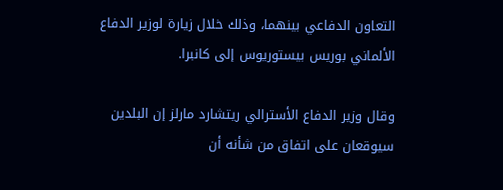التعاون الدفاعي بينهما، وذلك خلال زيارة لوزير الدفاع الألماني بوريس بيستوريوس إلى كانبرا.

وقال وزير الدفاع الأسترالي ريتشارد مارلز إن البلدين سيوقعان على اتفاق من شأنه أن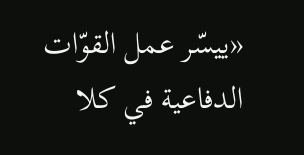«ييسّر عمل القوّات الدفاعية في كلا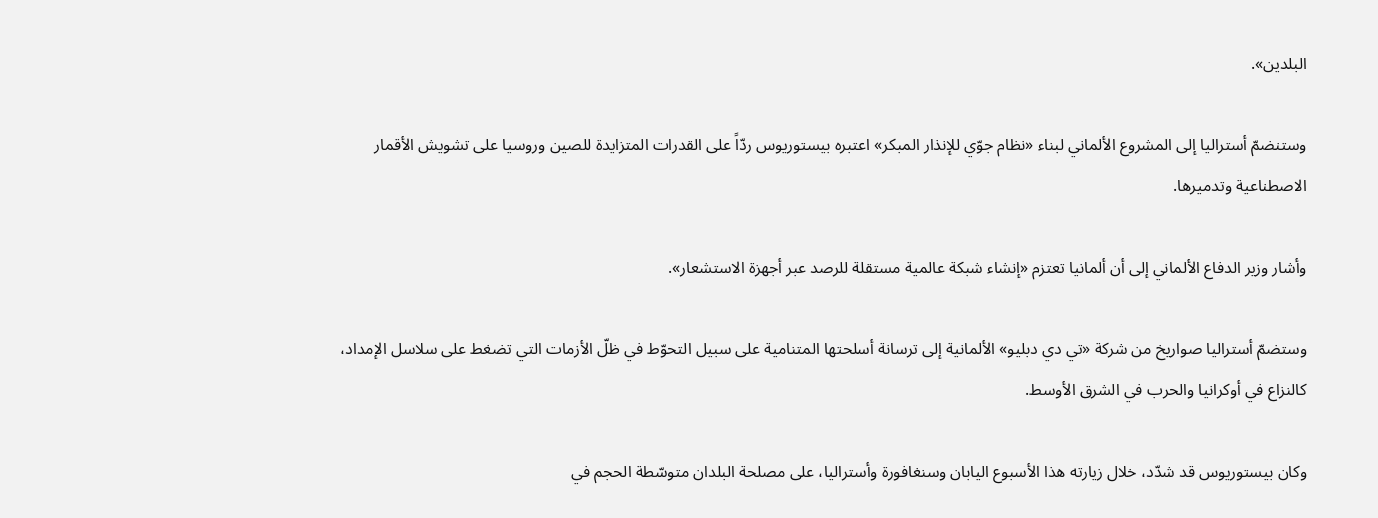البلدين».

وستنضمّ أستراليا إلى المشروع الألماني لبناء «نظام جوّي للإنذار المبكر» اعتبره بيستوريوس ردّاً على القدرات المتزايدة للصين وروسيا على تشويش الأقمار الاصطناعية وتدميرها.

وأشار وزير الدفاع الألماني إلى أن ألمانيا تعتزم «إنشاء شبكة عالمية مستقلة للرصد عبر أجهزة الاستشعار».

وستضمّ أستراليا صواريخ من شركة «تي دي دبليو» الألمانية إلى ترسانة أسلحتها المتنامية على سبيل التحوّط في ظلّ الأزمات التي تضغط على سلاسل الإمداد، كالنزاع في أوكرانيا والحرب في الشرق الأوسط.

وكان بيستوريوس قد شدّد، خلال زيارته هذا الأسبوع اليابان وسنغافورة وأستراليا، على مصلحة البلدان متوسّطة الحجم في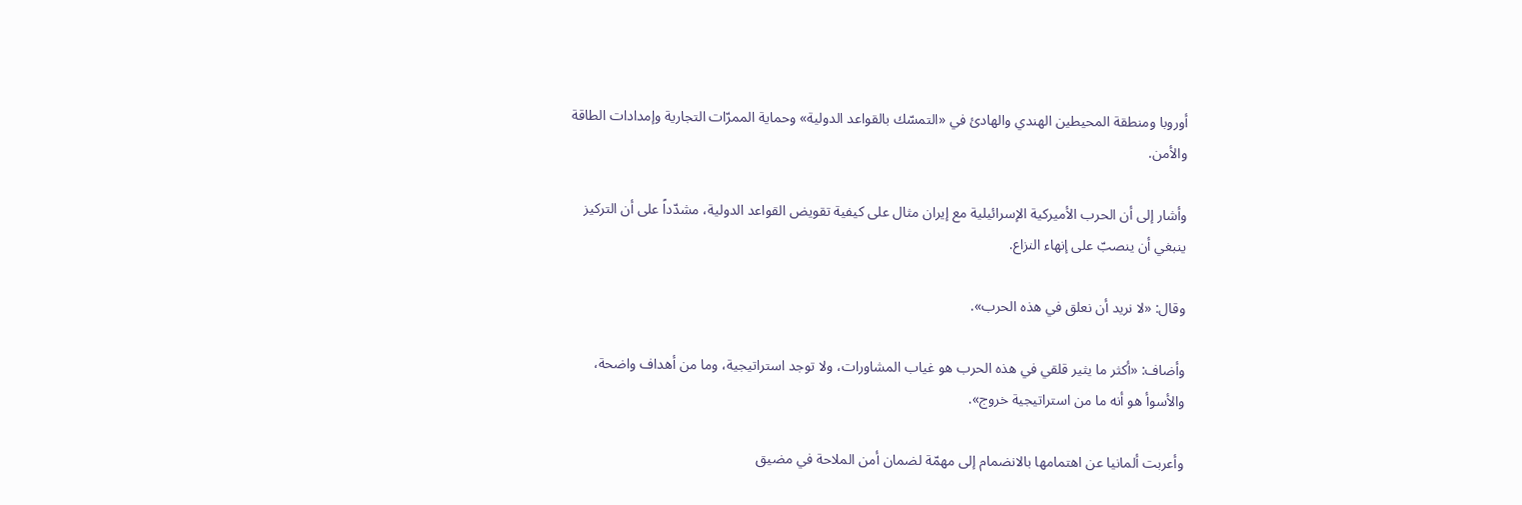أوروبا ومنطقة المحيطين الهندي والهادئ في «التمسّك بالقواعد الدولية» وحماية الممرّات التجارية وإمدادات الطاقة والأمن.

وأشار إلى أن الحرب الأميركية الإسرائيلية مع إيران مثال على كيفية تقويض القواعد الدولية، مشدّداً على أن التركيز ينبغي أن ينصبّ على إنهاء النزاع.

وقال: «لا نريد أن نعلق في هذه الحرب».

وأضاف: «أكثر ما يثير قلقي في هذه الحرب هو غياب المشاورات، ولا توجد استراتيجية، وما من أهداف واضحة، والأسوأ هو أنه ما من استراتيجية خروج».

وأعربت ألمانيا عن اهتمامها بالانضمام إلى مهمّة لضمان أمن الملاحة في مضيق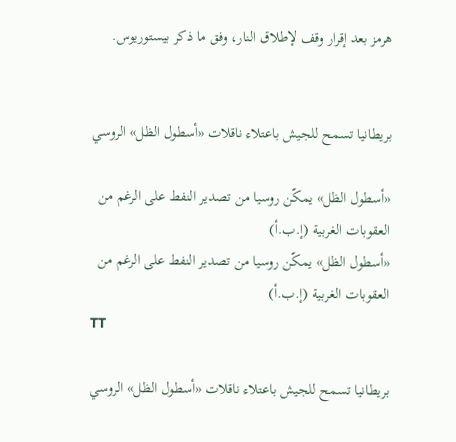هرمز بعد إقرار وقف لإطلاق النار، وفق ما ذكر بيستوريوس.


بريطانيا تسمح للجيش باعتلاء ناقلات «أسطول الظل» الروسي

«أسطول الظل» يمكّن روسيا من تصدير النفط على الرغم من العقوبات الغربية (إ.ب.أ)
«أسطول الظل» يمكّن روسيا من تصدير النفط على الرغم من العقوبات الغربية (إ.ب.أ)
TT

بريطانيا تسمح للجيش باعتلاء ناقلات «أسطول الظل» الروسي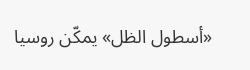«أسطول الظل» يمكّن روسيا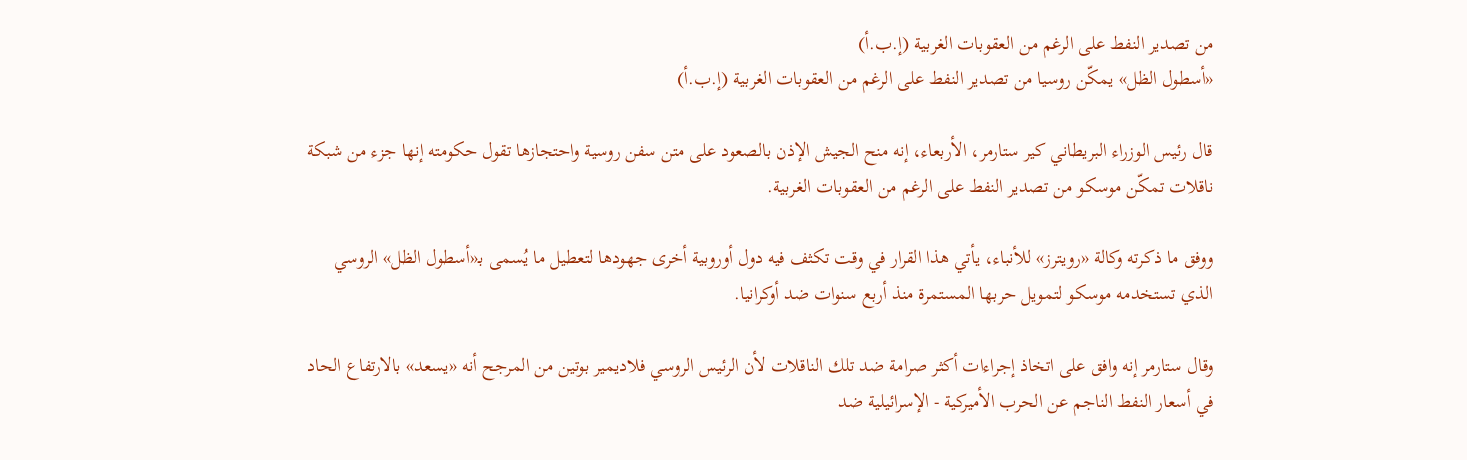من تصدير النفط على الرغم من العقوبات الغربية (إ.ب.أ)
«أسطول الظل» يمكّن روسيا من تصدير النفط على الرغم من العقوبات الغربية (إ.ب.أ)

قال رئيس الوزراء البريطاني كير ستارمر، الأربعاء، إنه منح الجيش الإذن بالصعود على متن سفن روسية واحتجازها تقول حكومته إنها جزء من شبكة ناقلات تمكّن موسكو من تصدير النفط على الرغم من العقوبات الغربية.

ووفق ما ذكرته وكالة «رويترز» للأنباء، يأتي هذا القرار في وقت تكثف فيه دول أوروبية أخرى جهودها لتعطيل ما يُسمى بـ«أسطول الظل» الروسي الذي تستخدمه موسكو لتمويل حربها المستمرة منذ أربع سنوات ضد أوكرانيا.

وقال ستارمر إنه وافق على اتخاذ إجراءات أكثر صرامة ضد تلك الناقلات لأن الرئيس الروسي فلاديمير بوتين من المرجح أنه «يسعد» بالارتفاع الحاد في أسعار النفط الناجم عن الحرب الأميركية - الإسرائيلية ضد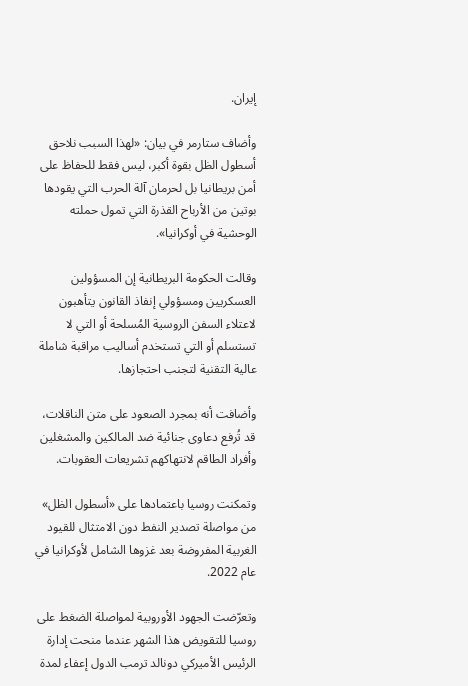إيران.

وأضاف ستارمر في بيان: «لهذا السبب نلاحق أسطول الظل بقوة أكبر، ليس فقط للحفاظ على أمن بريطانيا بل لحرمان آلة الحرب التي يقودها بوتين من الأرباح القذرة التي تمول حملته الوحشية في أوكرانيا».

وقالت الحكومة البريطانية إن المسؤولين العسكريين ومسؤولي إنفاذ القانون يتأهبون لاعتلاء السفن الروسية المُسلحة أو التي لا تستسلم أو التي تستخدم أساليب مراقبة شاملة عالية التقنية لتجنب احتجازها.

وأضافت أنه بمجرد الصعود على متن الناقلات، قد تُرفع دعاوى جنائية ضد المالكين والمشغلين وأفراد الطاقم لانتهاكهم تشريعات العقوبات.

وتمكنت روسيا باعتمادها على «أسطول الظل» من مواصلة تصدير النفط دون الامتثال للقيود الغربية المفروضة بعد غزوها الشامل لأوكرانيا في عام 2022.

وتعرّضت الجهود الأوروبية لمواصلة الضغط على روسيا للتقويض هذا الشهر عندما منحت إدارة الرئيس الأميركي دونالد ترمب الدول إعفاء لمدة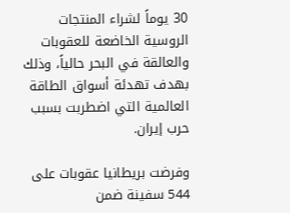30 يوماً لشراء المنتجات الروسية الخاضعة للعقوبات والعالقة في البحر حالياً، وذلك بهدف تهدئة أسواق الطاقة العالمية التي اضطربت بسبب حرب إيران.

وفرضت بريطانيا عقوبات على 544 سفينة ضمن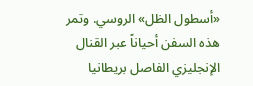«أسطول الظل» الروسي. وتمر هذه السفن أحياناً عبر القنال الإنجليزي الفاصل بريطانيا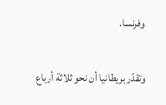وفرنسا.

وتقدّر بريطانيا أن نحو ثلاثة أرباع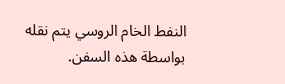النفط الخام الروسي يتم نقله بواسطة هذه السفن.